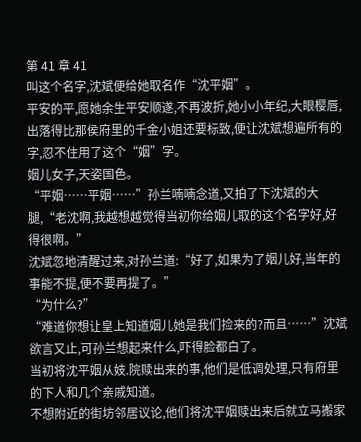第 41 章 41
叫这个名字,沈斌便给她取名作“沈平姻”。
平安的平,愿她余生平安顺遂,不再波折,她小小年纪,大眼樱唇,出落得比那侯府里的千金小姐还要标致,便让沈斌想遍所有的字,忍不住用了这个“姻”字。
姻儿女子,天姿国色。
“平姻……平姻……”孙兰喃喃念道,又拍了下沈斌的大腿,“老沈啊,我越想越觉得当初你给姻儿取的这个名字好,好得很啊。”
沈斌忽地清醒过来,对孙兰道:“好了,如果为了姻儿好,当年的事能不提,便不要再提了。”
“为什么?”
“难道你想让皇上知道姻儿她是我们捡来的?而且……”沈斌欲言又止,可孙兰想起来什么,吓得脸都白了。
当初将沈平姻从妓.院赎出来的事,他们是低调处理,只有府里的下人和几个亲戚知道。
不想附近的街坊邻居议论,他们将沈平姻赎出来后就立马搬家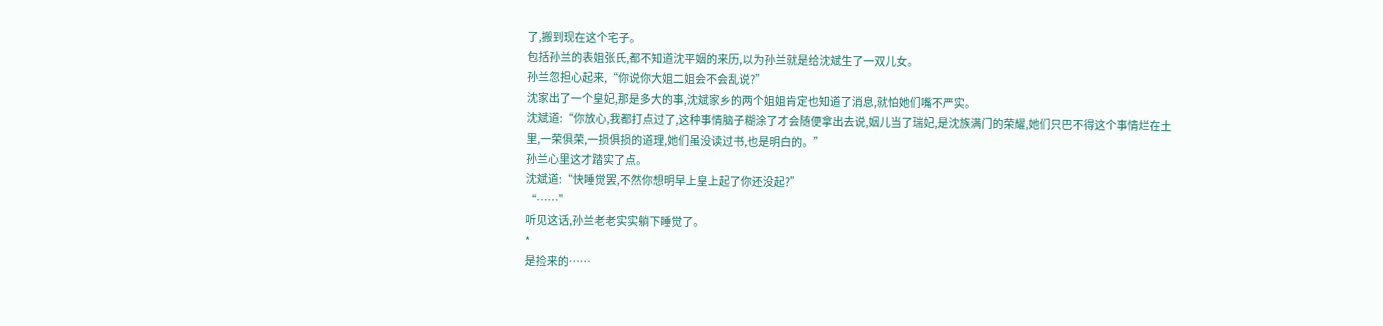了,搬到现在这个宅子。
包括孙兰的表姐张氏,都不知道沈平姻的来历,以为孙兰就是给沈斌生了一双儿女。
孙兰忽担心起来,“你说你大姐二姐会不会乱说?”
沈家出了一个皇妃,那是多大的事,沈斌家乡的两个姐姐肯定也知道了消息,就怕她们嘴不严实。
沈斌道:“你放心,我都打点过了,这种事情脑子糊涂了才会随便拿出去说,姻儿当了瑞妃,是沈族满门的荣耀,她们只巴不得这个事情烂在土里,一荣俱荣,一损俱损的道理,她们虽没读过书,也是明白的。”
孙兰心里这才踏实了点。
沈斌道:“快睡觉罢,不然你想明早上皇上起了你还没起?”
“……”
听见这话,孙兰老老实实躺下睡觉了。
*
是捡来的……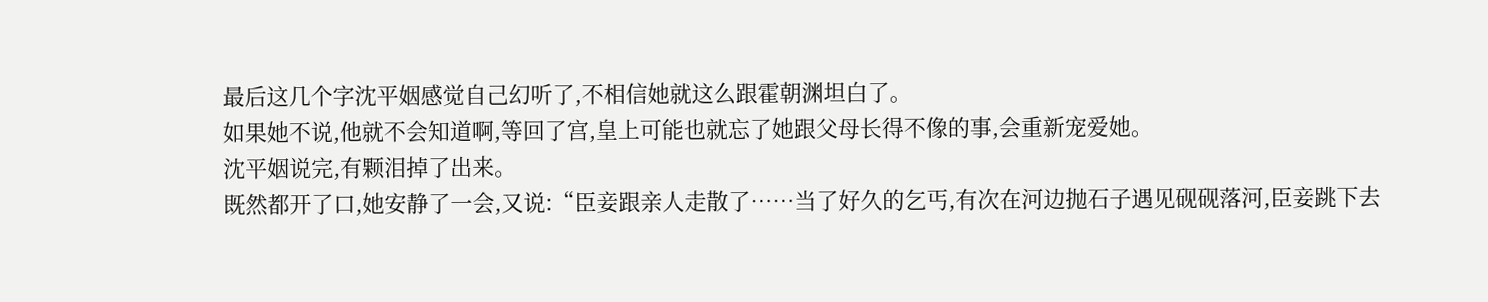最后这几个字沈平姻感觉自己幻听了,不相信她就这么跟霍朝渊坦白了。
如果她不说,他就不会知道啊,等回了宫,皇上可能也就忘了她跟父母长得不像的事,会重新宠爱她。
沈平姻说完,有颗泪掉了出来。
既然都开了口,她安静了一会,又说:“臣妾跟亲人走散了……当了好久的乞丐,有次在河边抛石子遇见砚砚落河,臣妾跳下去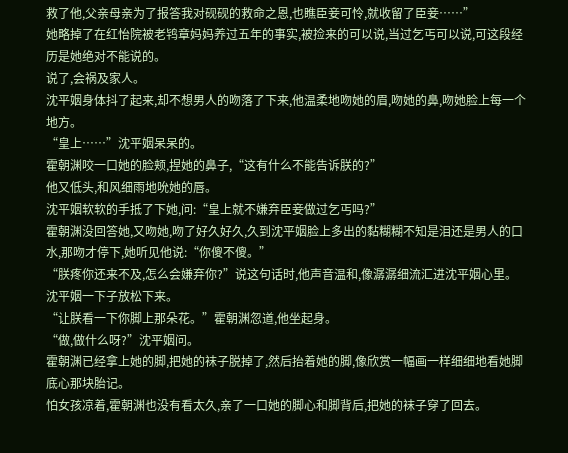救了他,父亲母亲为了报答我对砚砚的救命之恩,也瞧臣妾可怜,就收留了臣妾……”
她略掉了在红怡院被老鸨章妈妈养过五年的事实,被捡来的可以说,当过乞丐可以说,可这段经历是她绝对不能说的。
说了,会祸及家人。
沈平姻身体抖了起来,却不想男人的吻落了下来,他温柔地吻她的眉,吻她的鼻,吻她脸上每一个地方。
“皇上……”沈平姻呆呆的。
霍朝渊咬一口她的脸颊,捏她的鼻子,“这有什么不能告诉朕的?”
他又低头,和风细雨地吮她的唇。
沈平姻软软的手抵了下她,问:“皇上就不嫌弃臣妾做过乞丐吗?”
霍朝渊没回答她,又吻她,吻了好久好久,久到沈平姻脸上多出的黏糊糊不知是泪还是男人的口水,那吻才停下,她听见他说:“你傻不傻。”
“朕疼你还来不及,怎么会嫌弃你?”说这句话时,他声音温和,像潺潺细流汇进沈平姻心里。
沈平姻一下子放松下来。
“让朕看一下你脚上那朵花。”霍朝渊忽道,他坐起身。
“做,做什么呀?”沈平姻问。
霍朝渊已经拿上她的脚,把她的袜子脱掉了,然后抬着她的脚,像欣赏一幅画一样细细地看她脚底心那块胎记。
怕女孩凉着,霍朝渊也没有看太久,亲了一口她的脚心和脚背后,把她的袜子穿了回去。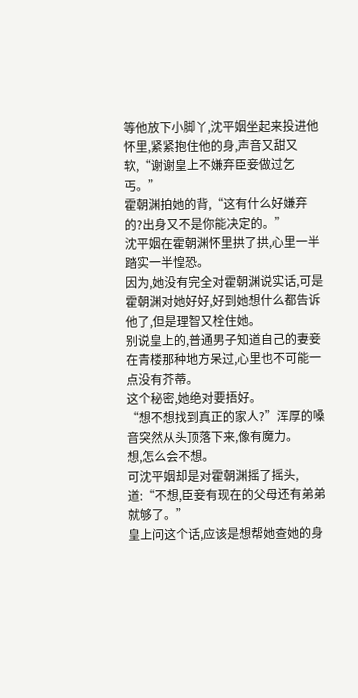等他放下小脚丫,沈平姻坐起来投进他怀里,紧紧抱住他的身,声音又甜又软,“谢谢皇上不嫌弃臣妾做过乞丐。”
霍朝渊拍她的背,“这有什么好嫌弃的?出身又不是你能决定的。”
沈平姻在霍朝渊怀里拱了拱,心里一半踏实一半惶恐。
因为,她没有完全对霍朝渊说实话,可是霍朝渊对她好好,好到她想什么都告诉他了,但是理智又栓住她。
别说皇上的,普通男子知道自己的妻妾在青楼那种地方呆过,心里也不可能一点没有芥蒂。
这个秘密,她绝对要捂好。
“想不想找到真正的家人?”浑厚的嗓音突然从头顶落下来,像有魔力。
想,怎么会不想。
可沈平姻却是对霍朝渊摇了摇头,道:“不想,臣妾有现在的父母还有弟弟就够了。”
皇上问这个话,应该是想帮她查她的身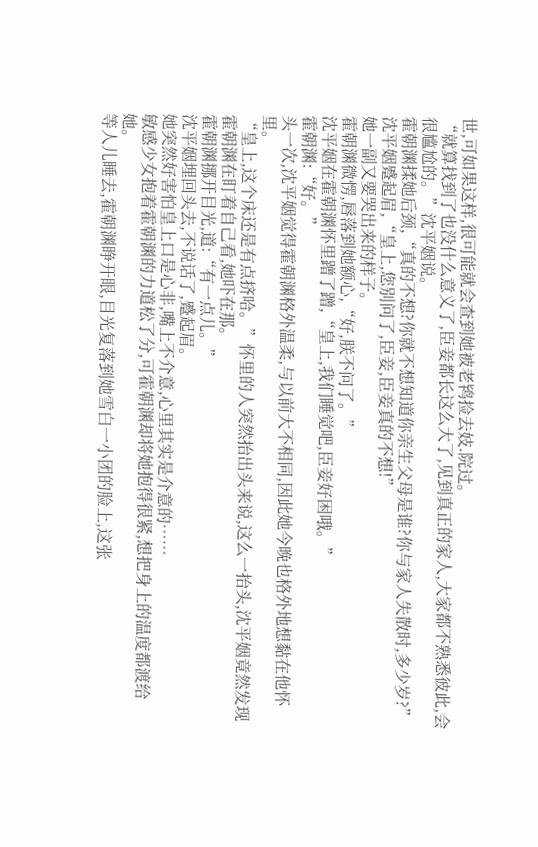世,可如果这样,很可能就会查到她被老鸨捡去妓.院过。
“就算找到了也没什么意义了,臣妾都长这么大了,见到真正的家人,大家都不熟悉彼此,会很尴尬的。”沈平姻说。
霍朝渊揉她后颈,“真的不想?你就不想知道你亲生父母是谁?你与家人失散时,多少岁?”
沈平姻蹙起眉,“皇上,您别问了,臣妾,臣妾真的不想!”
她一副又要哭出来的样子。
霍朝渊微愣,唇落到她额心,“好,朕不问了。”
沈平姻在霍朝渊怀里蹭了蹭,“皇上,我们睡觉吧,臣妾好困哦。”
霍朝渊:“好。”
头一次,沈平姻觉得霍朝渊格外温柔,与以前大不相同,因此她今晚也格外地想黏在他怀里。
“皇上,这个床还是有点挤哈。”怀里的人突然抬出头来说,这么一抬头,沈平姻竟然发现霍朝渊在盯着自己看,她吓在那。
霍朝渊挪开目光,道:“有一点儿。”
沈平姻埋回头去,不说话了,蹙起眉。
她突然好害怕皇上口是心非,嘴上不介意,心里其实是介意的……
敏感少女抱着霍朝渊的力道松了分,可霍朝渊却将她抱得很紧,想把身上的温度都渡给她。
等人儿睡去,霍朝渊睁开眼,目光复落到她雪白一小团的脸上,这张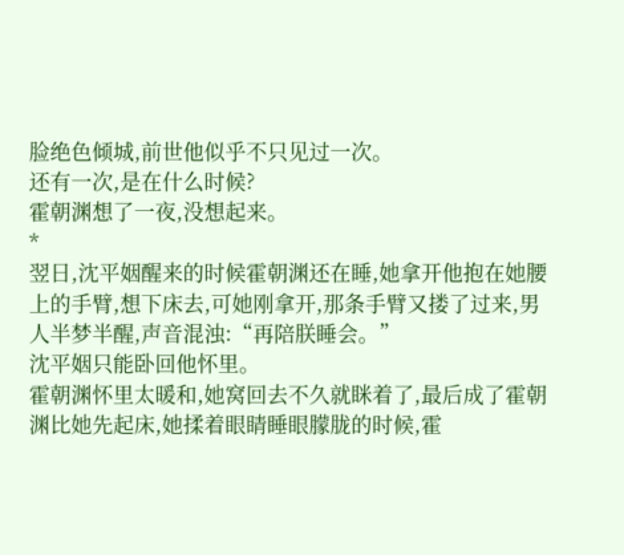脸绝色倾城,前世他似乎不只见过一次。
还有一次,是在什么时候?
霍朝渊想了一夜,没想起来。
*
翌日,沈平姻醒来的时候霍朝渊还在睡,她拿开他抱在她腰上的手臂,想下床去,可她刚拿开,那条手臂又搂了过来,男人半梦半醒,声音混浊:“再陪朕睡会。”
沈平姻只能卧回他怀里。
霍朝渊怀里太暖和,她窝回去不久就眯着了,最后成了霍朝渊比她先起床,她揉着眼睛睡眼朦胧的时候,霍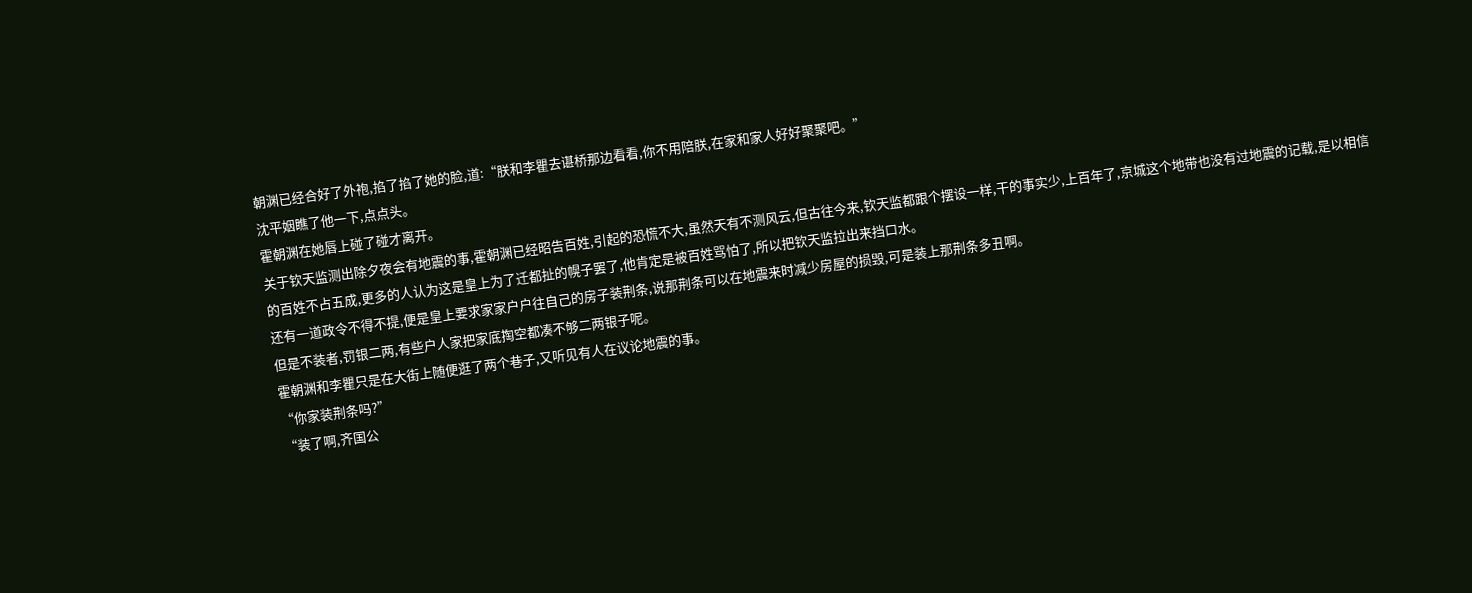朝渊已经合好了外袍,掐了掐了她的脸,道:“朕和李瞿去谌桥那边看看,你不用陪朕,在家和家人好好聚聚吧。”
沈平姻瞧了他一下,点点头。
霍朝渊在她唇上碰了碰才离开。
关于钦天监测出除夕夜会有地震的事,霍朝渊已经昭告百姓,引起的恐慌不大,虽然天有不测风云,但古往今来,钦天监都跟个摆设一样,干的事实少,上百年了,京城这个地带也没有过地震的记载,是以相信的百姓不占五成,更多的人认为这是皇上为了迁都扯的幌子罢了,他肯定是被百姓骂怕了,所以把钦天监拉出来挡口水。
还有一道政令不得不提,便是皇上要求家家户户往自己的房子装荆条,说那荆条可以在地震来时减少房屋的损毁,可是装上那荆条多丑啊。
但是不装者,罚银二两,有些户人家把家底掏空都凑不够二两银子呢。
霍朝渊和李瞿只是在大街上随便逛了两个巷子,又听见有人在议论地震的事。
“你家装荆条吗?”
“装了啊,齐国公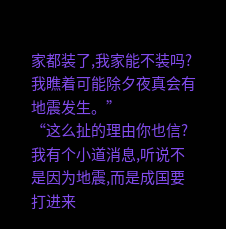家都装了,我家能不装吗?我瞧着可能除夕夜真会有地震发生。”
“这么扯的理由你也信?我有个小道消息,听说不是因为地震,而是成国要打进来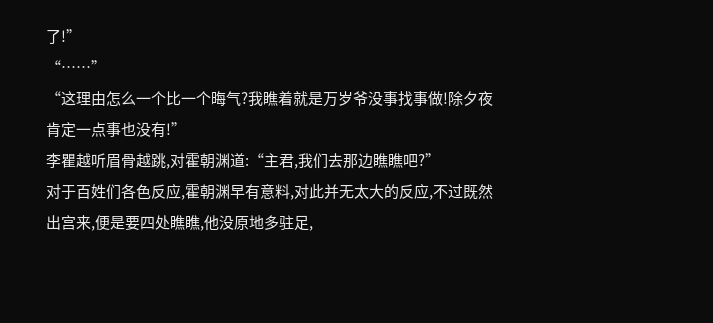了!”
“……”
“这理由怎么一个比一个晦气?我瞧着就是万岁爷没事找事做!除夕夜肯定一点事也没有!”
李瞿越听眉骨越跳,对霍朝渊道:“主君,我们去那边瞧瞧吧?”
对于百姓们各色反应,霍朝渊早有意料,对此并无太大的反应,不过既然出宫来,便是要四处瞧瞧,他没原地多驻足,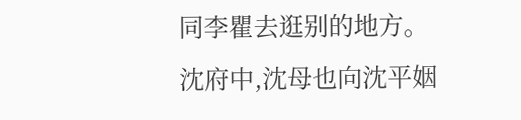同李瞿去逛别的地方。
沈府中,沈母也向沈平姻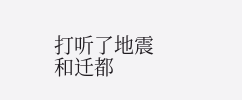打听了地震和迁都